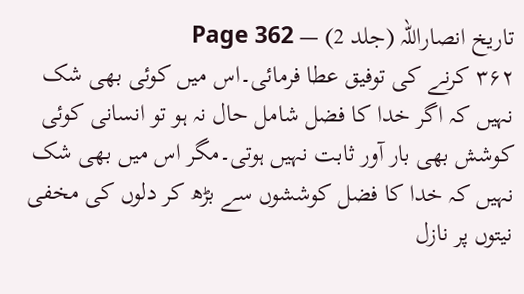تاریخ انصاراللہ (جلد 2) — Page 362
۳۶۲ کرنے کی توفیق عطا فرمائی۔اس میں کوئی بھی شک نہیں کہ اگر خدا کا فضل شامل حال نہ ہو تو انسانی کوئی کوشش بھی بار آور ثابت نہیں ہوتی۔مگر اس میں بھی شک نہیں کہ خدا کا فضل کوششوں سے بڑھ کر دلوں کی مخفی نیتوں پر نازل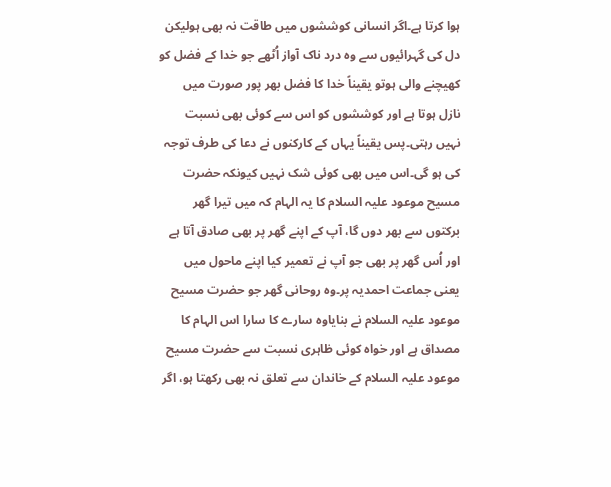ہوا کرتا ہے۔اگر انسانی کوششوں میں طاقت نہ بھی ہولیکن دل کی گہرائیوں سے وہ درد ناک آواز اُٹھے جو خدا کے فضل کو کھیچنے والی ہوتو یقیناً خدا کا فضل بھر پور صورت میں نازل ہوتا ہے اور کوششوں کو اس سے کوئی بھی نسبت نہیں رہتی۔پس یقیناً یہاں کے کارکنوں نے دعا کی طرف توجہ کی ہو گی۔اس میں بھی کوئی شک نہیں کیونکہ حضرت مسیح موعود علیہ السلام کا یہ الہام کہ میں تیرا گھر برکتوں سے بھر دوں گا، آپ کے اپنے گھر پر بھی صادق آتا ہے اور اُس گھر پر بھی جو آپ نے تعمیر کیا اپنے ماحول میں یعنی جماعت احمدیہ پر۔وہ روحانی گھر جو حضرت مسیح موعود علیہ السلام نے بنایاوہ سارے کا سارا اس الہام کا مصداق ہے اور خواہ کوئی ظاہری نسبت سے حضرت مسیح موعود علیہ السلام کے خاندان سے تعلق نہ بھی رکھتا ہو، اگر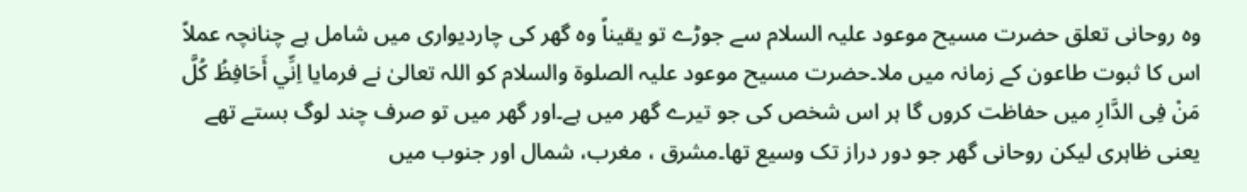وہ روحانی تعلق حضرت مسیح موعود علیہ السلام سے جوڑے تو یقیناً وہ گھر کی چاردیواری میں شامل ہے چنانچہ عملاً اس کا ثبوت طاعون کے زمانہ میں ملا۔حضرت مسیح موعود علیہ الصلوۃ والسلام کو اللہ تعالیٰ نے فرمایا اِنِّي أَحَافِظُ كُلَّ مَنْ فِى الدَّارِ میں حفاظت کروں گا ہر اس شخص کی جو تیرے گھر میں ہے۔اور گھر میں تو صرف چند لوگ بستے تھے یعنی ظاہری لیکن روحانی گھر جو دور دراز تک وسیع تھا۔مشرق ، مغرب، شمال اور جنوب میں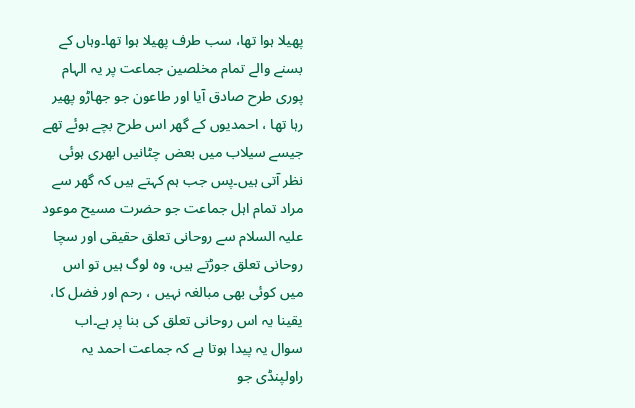پھیلا ہوا تھا، سب طرف پھیلا ہوا تھا۔وہاں کے بسنے والے تمام مخلصین جماعت پر یہ الہام پوری طرح صادق آیا اور طاعون جو جھاڑو پھیر رہا تھا ، احمدیوں کے گھر اس طرح بچے ہوئے تھے جیسے سیلاب میں بعض چٹانیں ابھری ہوئی نظر آتی ہیں۔پس جب ہم کہتے ہیں کہ گھر سے مراد تمام اہل جماعت جو حضرت مسیح موعود علیہ السلام سے روحانی تعلق حقیقی اور سچا روحانی تعلق جوڑتے ہیں، وہ لوگ ہیں تو اس میں کوئی بھی مبالغہ نہیں ، رحم اور فضل کا، یقینا یہ اس روحانی تعلق کی بنا پر ہے۔اب سوال یہ پیدا ہوتا ہے کہ جماعت احمد یہ راولپنڈی جو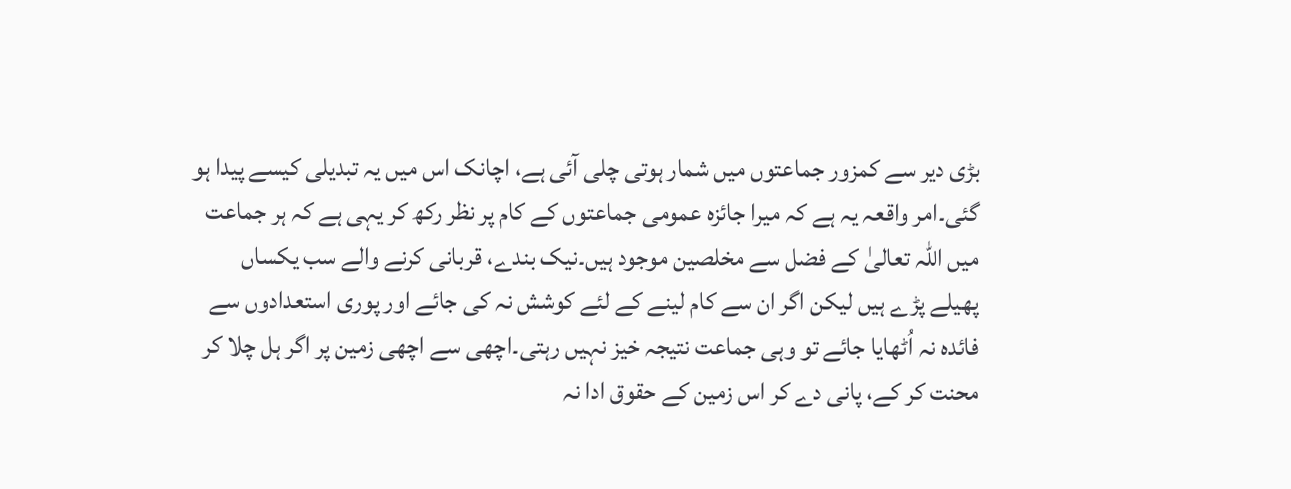بڑی دیر سے کمزور جماعتوں میں شمار ہوتی چلی آئی ہے، اچانک اس میں یہ تبدیلی کیسے پیدا ہو گئی۔امر واقعہ یہ ہے کہ میرا جائزہ عمومی جماعتوں کے کام پر نظر رکھ کر یہی ہے کہ ہر جماعت میں اللہ تعالیٰ کے فضل سے مخلصین موجود ہیں۔نیک بندے، قربانی کرنے والے سب یکساں پھیلے پڑے ہیں لیکن اگر ان سے کام لینے کے لئے کوشش نہ کی جائے اور پوری استعدادوں سے فائدہ نہ اُٹھایا جائے تو وہی جماعت نتیجہ خیز نہیں رہتی۔اچھی سے اچھی زمین پر اگر ہل چلا کر محنت کر کے، پانی دے کر اس زمین کے حقوق ادا نہ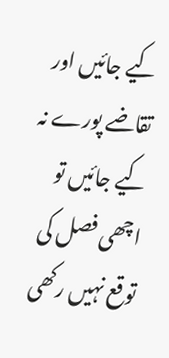کیے جائیں اور تقاضے پورے نہ کیے جائیں تو اچھی فصل کی توقع نہیں رکھی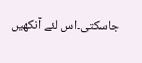جاسکتی۔اس لئے آنکھیں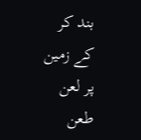بند کر کے زمین پر لعن طعن